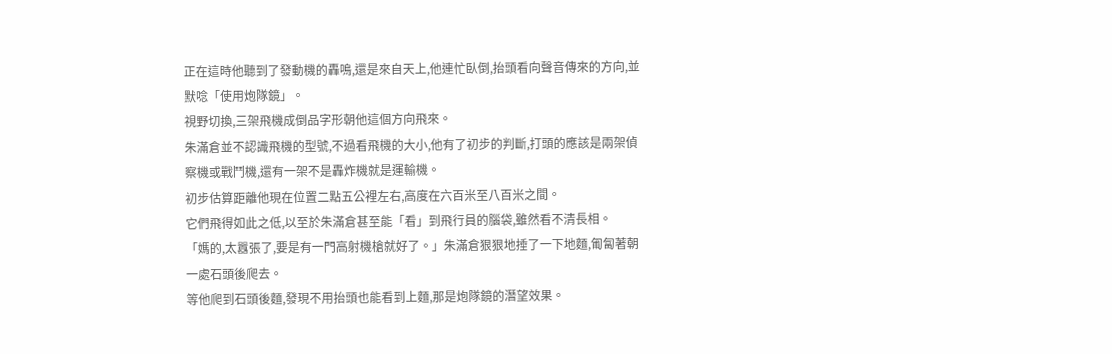正在這時他聽到了發動機的轟鳴,還是來自天上,他連忙臥倒,抬頭看向聲音傳來的方向,並默唸「使用炮隊鏡」。
視野切換,三架飛機成倒品字形朝他這個方向飛來。
朱滿倉並不認識飛機的型號,不過看飛機的大小,他有了初步的判斷,打頭的應該是兩架偵察機或戰鬥機,還有一架不是轟炸機就是運輸機。
初步估算距離他現在位置二點五公裡左右,高度在六百米至八百米之間。
它們飛得如此之低,以至於朱滿倉甚至能「看」到飛行員的腦袋,雖然看不清長相。
「媽的,太囂張了,要是有一門高射機槍就好了。」朱滿倉狠狠地捶了一下地麵,匍匐著朝一處石頭後爬去。
等他爬到石頭後麵,發現不用抬頭也能看到上麵,那是炮隊鏡的潛望效果。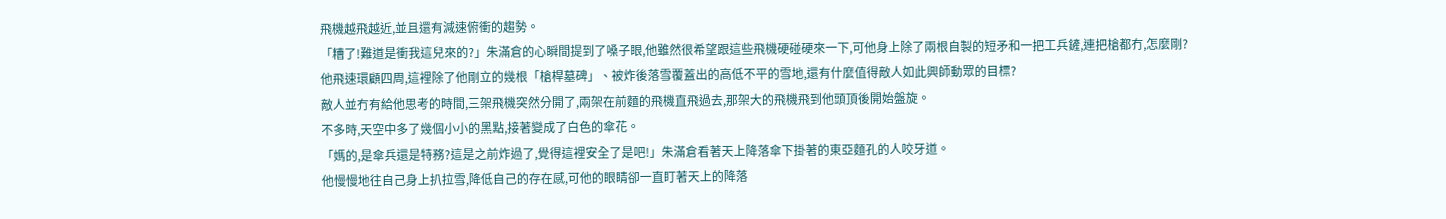飛機越飛越近,並且還有減速俯衝的趨勢。
「糟了!難道是衝我這兒來的?」朱滿倉的心瞬間提到了嗓子眼,他雖然很希望跟這些飛機硬碰硬來一下,可他身上除了兩根自製的短矛和一把工兵鏟,連把槍都冇,怎麼剛?
他飛速環顧四周,這裡除了他剛立的幾根「槍桿墓碑」、被炸後落雪覆蓋出的高低不平的雪地,還有什麼值得敵人如此興師動眾的目標?
敵人並冇有給他思考的時間,三架飛機突然分開了,兩架在前麵的飛機直飛過去,那架大的飛機飛到他頭頂後開始盤旋。
不多時,天空中多了幾個小小的黑點,接著變成了白色的傘花。
「媽的,是傘兵還是特務?這是之前炸過了,覺得這裡安全了是吧!」朱滿倉看著天上降落傘下掛著的東亞麵孔的人咬牙道。
他慢慢地往自己身上扒拉雪,降低自己的存在感,可他的眼睛卻一直盯著天上的降落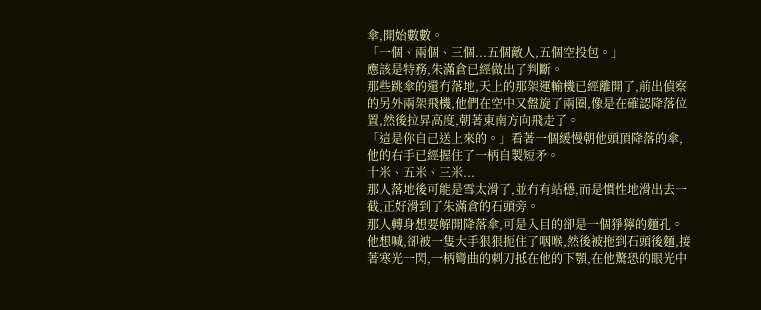傘,開始數數。
「一個、兩個、三個...五個敵人,五個空投包。」
應該是特務,朱滿倉已經做出了判斷。
那些跳傘的還冇落地,天上的那架運輸機已經離開了,前出偵察的另外兩架飛機,他們在空中又盤旋了兩圈,像是在確認降落位置,然後拉昇高度,朝著東南方向飛走了。
「這是你自己送上來的。」看著一個緩慢朝他頭頂降落的傘,他的右手已經握住了一柄自製短矛。
十米、五米、三米...
那人落地後可能是雪太滑了,並冇有站穩,而是慣性地滑出去一截,正好滑到了朱滿倉的石頭旁。
那人轉身想要解開降落傘,可是入目的卻是一個猙獰的麵孔。
他想喊,卻被一隻大手狠狠扼住了咽喉,然後被拖到石頭後麵,接著寒光一閃,一柄彎曲的刺刀抵在他的下顎,在他驚恐的眼光中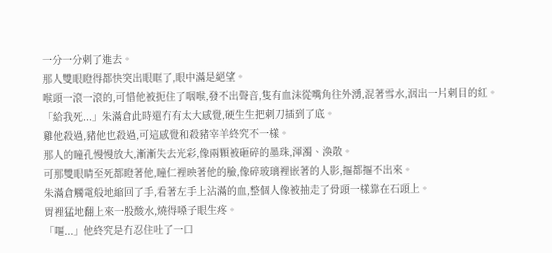一分一分刺了進去。
那人雙眼瞪得都快突出眼眶了,眼中滿是絕望。
喉頭一滾一滾的,可惜他被扼住了咽喉,發不出聲音,隻有血沫從嘴角往外湧,混著雪水,洇出一片刺目的紅。
「給我死...」朱滿倉此時還冇有太大感覺,硬生生把刺刀插到了底。
雞他殺過,豬他也殺過,可這感覺和殺豬宰羊終究不一樣。
那人的瞳孔慢慢放大,漸漸失去光彩,像兩顆被砸碎的墨珠,渾濁、渙散。
可那雙眼睛至死都瞪著他,瞳仁裡映著他的臉,像碎玻璃裡嵌著的人影,摳都摳不出來。
朱滿倉觸電般地縮回了手,看著左手上沾滿的血,整個人像被抽走了骨頭一樣靠在石頭上。
胃裡猛地翻上來一股酸水,燒得嗓子眼生疼。
「嘔...」他終究是冇忍住吐了一口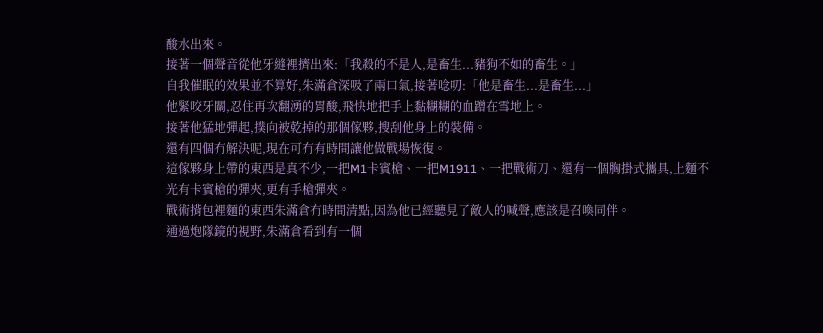酸水出來。
接著一個聲音從他牙縫裡擠出來:「我殺的不是人,是畜生...豬狗不如的畜生。」
自我催眠的效果並不算好,朱滿倉深吸了兩口氣,接著唸叨:「他是畜生...是畜生...」
他緊咬牙關,忍住再次翻湧的胃酸,飛快地把手上黏糊糊的血蹭在雪地上。
接著他猛地彈起,撲向被乾掉的那個傢夥,搜刮他身上的裝備。
還有四個冇解決呢,現在可冇有時間讓他做戰場恢復。
這傢夥身上帶的東西是真不少,一把M1卡賓槍、一把M1911、一把戰術刀、還有一個胸掛式攜具,上麵不光有卡賓槍的彈夾,更有手槍彈夾。
戰術揹包裡麵的東西朱滿倉冇時間清點,因為他已經聽見了敵人的喊聲,應該是召喚同伴。
通過炮隊鏡的視野,朱滿倉看到有一個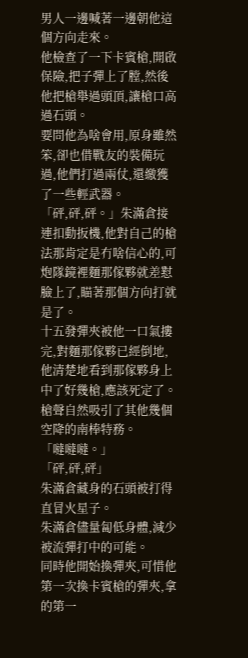男人一邊喊著一邊朝他這個方向走來。
他檢查了一下卡賓槍,開啟保險,把子彈上了膛,然後他把槍舉過頭頂,讓槍口高過石頭。
要問他為啥會用,原身雖然笨,卻也借戰友的裝備玩過,他們打過兩仗,還繳獲了一些輕武器。
「砰,砰,砰。」朱滿倉接連扣動扳機,他對自己的槍法那肯定是冇啥信心的,可炮隊鏡裡麵那傢夥就差懟臉上了,瞄著那個方向打就是了。
十五發彈夾被他一口氣摟完,對麵那傢夥已經倒地,他清楚地看到那傢夥身上中了好幾槍,應該死定了。
槍聲自然吸引了其他幾個空降的南棒特務。
「噠噠噠。」
「砰,砰,砰」
朱滿倉藏身的石頭被打得直冒火星子。
朱滿倉儘量匐低身體,減少被流彈打中的可能。
同時他開始換彈夾,可惜他第一次換卡賓槍的彈夾,拿的第一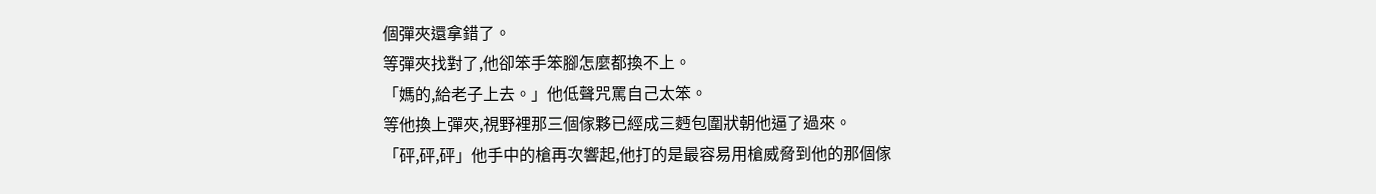個彈夾還拿錯了。
等彈夾找對了,他卻笨手笨腳怎麼都換不上。
「媽的,給老子上去。」他低聲咒罵自己太笨。
等他換上彈夾,視野裡那三個傢夥已經成三麪包圍狀朝他逼了過來。
「砰,砰,砰」他手中的槍再次響起,他打的是最容易用槍威脅到他的那個傢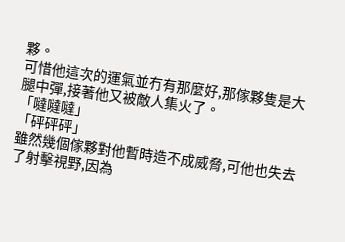夥。
可惜他這次的運氣並冇有那麼好,那傢夥隻是大腿中彈,接著他又被敵人集火了。
「噠噠噠」
「砰砰砰」
雖然幾個傢夥對他暫時造不成威脅,可他也失去了射擊視野,因為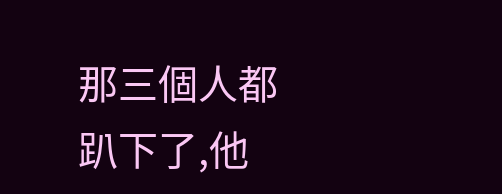那三個人都趴下了,他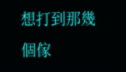想打到那幾個傢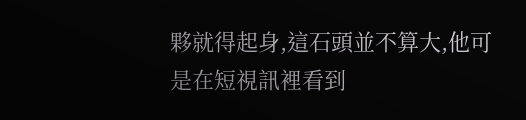夥就得起身,這石頭並不算大,他可是在短視訊裡看到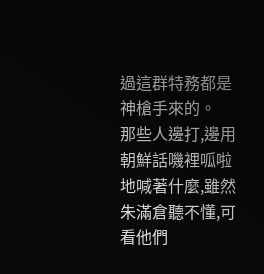過這群特務都是神槍手來的。
那些人邊打,邊用朝鮮話嘰裡呱啦地喊著什麼,雖然朱滿倉聽不懂,可看他們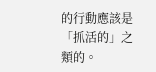的行動應該是「抓活的」之類的。